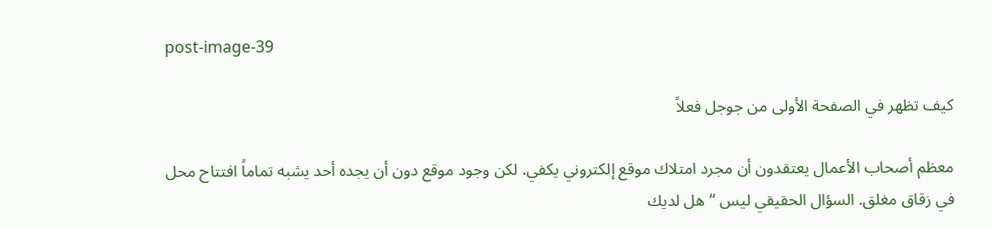post-image-39

كيف تظهر في الصفحة الأولى من جوجل فعلاً

معظم أصحاب الأعمال يعتقدون أن مجرد امتلاك موقع إلكتروني يكفي. لكن وجود موقع دون أن يجده أحد يشبه تماماً افتتاح محل في زقاق مغلق. السؤال الحقيقي ليس “هل لديك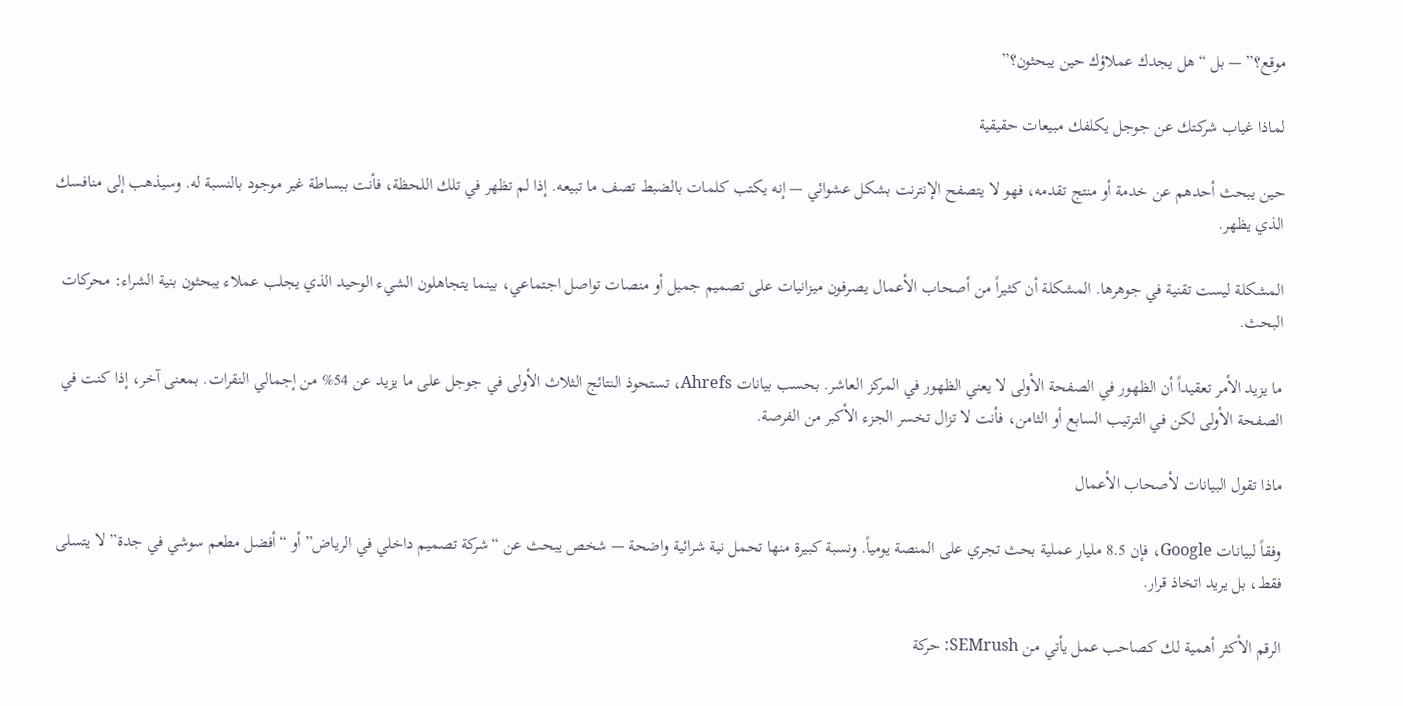موقع؟” — بل “هل يجدك عملاؤك حين يبحثون؟”

لماذا غياب شركتك عن جوجل يكلفك مبيعات حقيقية

حين يبحث أحدهم عن خدمة أو منتج تقدمه، فهو لا يتصفح الإنترنت بشكل عشوائي — إنه يكتب كلمات بالضبط تصف ما تبيعه. إذا لم تظهر في تلك اللحظة، فأنت ببساطة غير موجود بالنسبة له. وسيذهب إلى منافسك الذي يظهر.

المشكلة ليست تقنية في جوهرها. المشكلة أن كثيراً من أصحاب الأعمال يصرفون ميزانيات على تصميم جميل أو منصات تواصل اجتماعي، بينما يتجاهلون الشيء الوحيد الذي يجلب عملاء يبحثون بنية الشراء: محركات البحث.

ما يزيد الأمر تعقيداً أن الظهور في الصفحة الأولى لا يعني الظهور في المركز العاشر. بحسب بيانات Ahrefs، تستحوذ النتائج الثلاث الأولى في جوجل على ما يزيد عن 54% من إجمالي النقرات. بمعنى آخر، إذا كنت في الصفحة الأولى لكن في الترتيب السابع أو الثامن، فأنت لا تزال تخسر الجزء الأكبر من الفرصة.

ماذا تقول البيانات لأصحاب الأعمال

وفقاً لبيانات Google، فإن 8.5 مليار عملية بحث تجري على المنصة يومياً. ونسبة كبيرة منها تحمل نية شرائية واضحة — شخص يبحث عن “شركة تصميم داخلي في الرياض” أو “أفضل مطعم سوشي في جدة” لا يتسلى فقط، بل يريد اتخاذ قرار.

الرقم الأكثر أهمية لك كصاحب عمل يأتي من SEMrush: حركة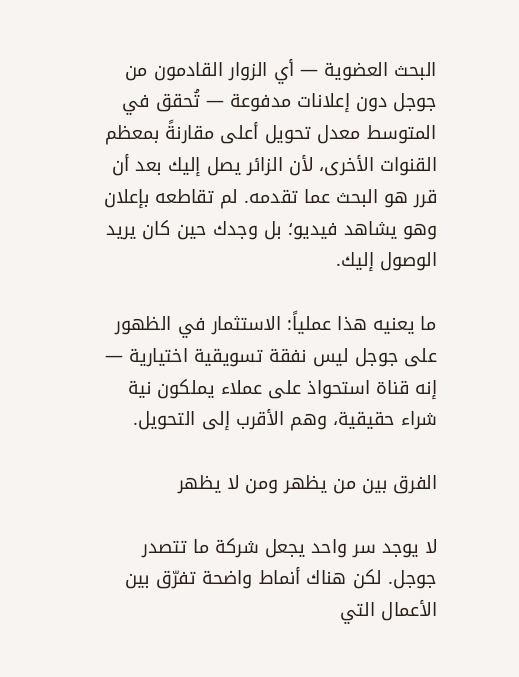البحث العضوية — أي الزوار القادمون من جوجل دون إعلانات مدفوعة — تُحقق في المتوسط معدل تحويل أعلى مقارنةً بمعظم القنوات الأخرى، لأن الزائر يصل إليك بعد أن قرر هو البحث عما تقدمه. لم تقاطعه بإعلان وهو يشاهد فيديو؛ بل وجدك حين كان يريد الوصول إليك.

ما يعنيه هذا عملياً: الاستثمار في الظهور على جوجل ليس نفقة تسويقية اختيارية — إنه قناة استحواذ على عملاء يملكون نية شراء حقيقية، وهم الأقرب إلى التحويل.

الفرق بين من يظهر ومن لا يظهر

لا يوجد سر واحد يجعل شركة ما تتصدر جوجل. لكن هناك أنماط واضحة تفرّق بين الأعمال التي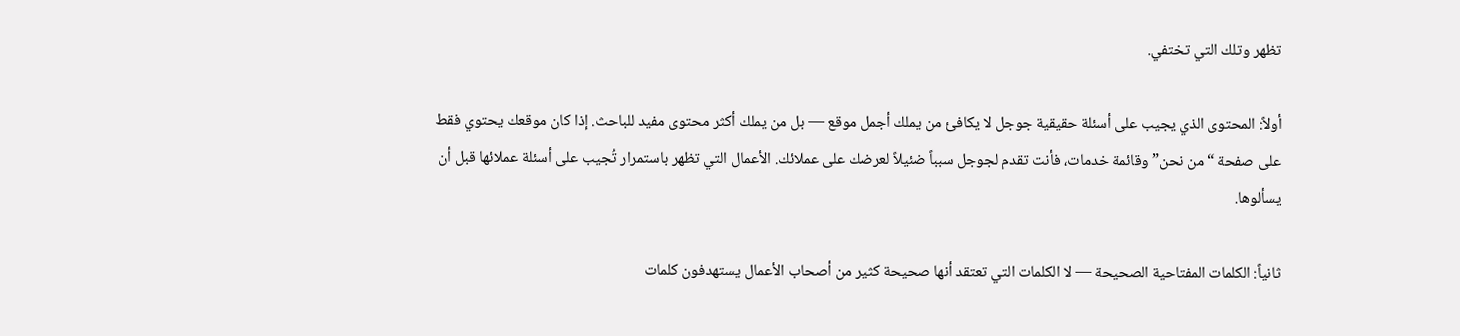تظهر وتلك التي تختفي.

أولاً: المحتوى الذي يجيب على أسئلة حقيقية جوجل لا يكافئ من يملك أجمل موقع — بل من يملك أكثر محتوى مفيد للباحث. إذا كان موقعك يحتوي فقط على صفحة “من نحن” وقائمة خدمات، فأنت تقدم لجوجل سبباً ضئيلاً لعرضك على عملائك. الأعمال التي تظهر باستمرار تُجيب على أسئلة عملائها قبل أن يسألوها.

ثانياً: الكلمات المفتاحية الصحيحة — لا الكلمات التي تعتقد أنها صحيحة كثير من أصحاب الأعمال يستهدفون كلمات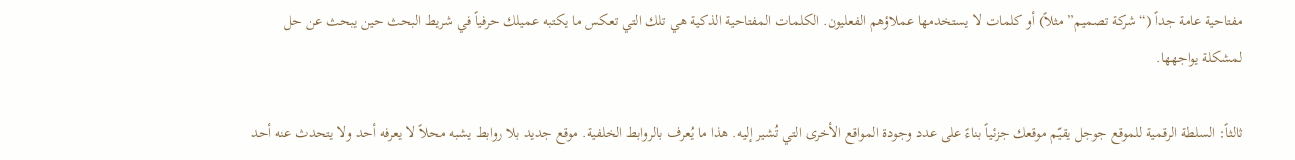مفتاحية عامة جداً (“شركة تصميم” مثلاً) أو كلمات لا يستخدمها عملاؤهم الفعليون. الكلمات المفتاحية الذكية هي تلك التي تعكس ما يكتبه عميلك حرفياً في شريط البحث حين يبحث عن حل لمشكلة يواجهها.

ثالثاً: السلطة الرقمية للموقع جوجل يقيّم موقعك جزئياً بناءً على عدد وجودة المواقع الأخرى التي تُشير إليه. هذا ما يُعرف بالروابط الخلفية. موقع جديد بلا روابط يشبه محلاً لا يعرفه أحد ولا يتحدث عنه أحد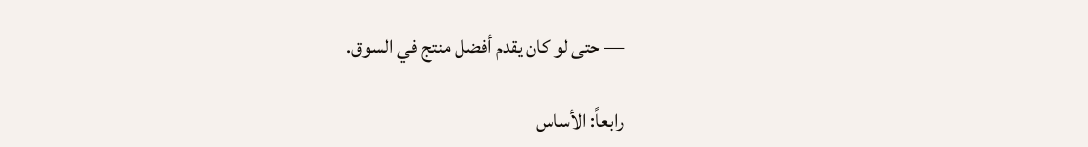— حتى لو كان يقدم أفضل منتج في السوق.

رابعاً: الأساس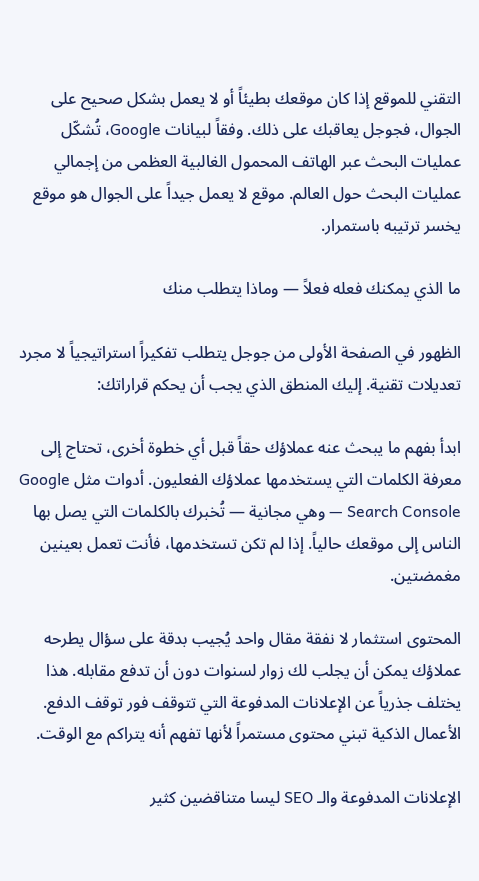التقني للموقع إذا كان موقعك بطيئاً أو لا يعمل بشكل صحيح على الجوال، فجوجل يعاقبك على ذلك. وفقاً لبيانات Google، تُشكّل عمليات البحث عبر الهاتف المحمول الغالبية العظمى من إجمالي عمليات البحث حول العالم. موقع لا يعمل جيداً على الجوال هو موقع يخسر ترتيبه باستمرار.

ما الذي يمكنك فعله فعلاً — وماذا يتطلب منك

الظهور في الصفحة الأولى من جوجل يتطلب تفكيراً استراتيجياً لا مجرد تعديلات تقنية. إليك المنطق الذي يجب أن يحكم قراراتك:

ابدأ بفهم ما يبحث عنه عملاؤك حقاً قبل أي خطوة أخرى، تحتاج إلى معرفة الكلمات التي يستخدمها عملاؤك الفعليون. أدوات مثل Google Search Console — وهي مجانية — تُخبرك بالكلمات التي يصل بها الناس إلى موقعك حالياً. إذا لم تكن تستخدمها، فأنت تعمل بعينين مغمضتين.

المحتوى استثمار لا نفقة مقال واحد يُجيب بدقة على سؤال يطرحه عملاؤك يمكن أن يجلب لك زوار لسنوات دون أن تدفع مقابله. هذا يختلف جذرياً عن الإعلانات المدفوعة التي تتوقف فور توقف الدفع. الأعمال الذكية تبني محتوى مستمراً لأنها تفهم أنه يتراكم مع الوقت.

الإعلانات المدفوعة والـ SEO ليسا متناقضين كثير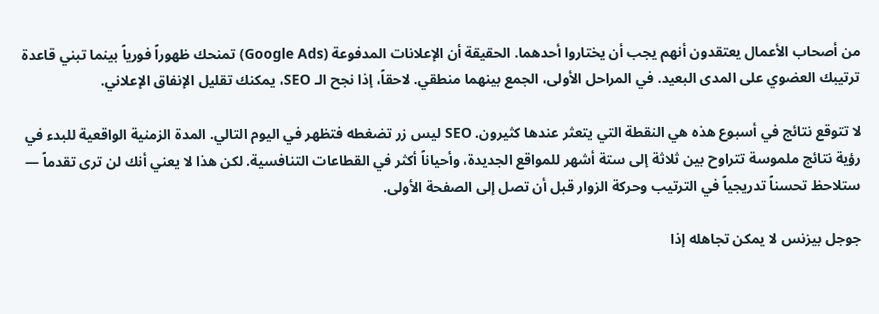من أصحاب الأعمال يعتقدون أنهم يجب أن يختاروا أحدهما. الحقيقة أن الإعلانات المدفوعة (Google Ads) تمنحك ظهوراً فورياً بينما تبني قاعدة ترتيبك العضوي على المدى البعيد. في المراحل الأولى، الجمع بينهما منطقي. لاحقاً، إذا نجح الـ SEO، يمكنك تقليل الإنفاق الإعلاني.

لا تتوقع نتائج في أسبوع هذه هي النقطة التي يتعثر عندها كثيرون. SEO ليس زر تضغطه فتظهر في اليوم التالي. المدة الزمنية الواقعية للبدء في رؤية نتائج ملموسة تتراوح بين ثلاثة إلى ستة أشهر للمواقع الجديدة، وأحياناً أكثر في القطاعات التنافسية. لكن هذا لا يعني أنك لن ترى تقدماً — ستلاحظ تحسناً تدريجياً في الترتيب وحركة الزوار قبل أن تصل إلى الصفحة الأولى.

جوجل بيزنس لا يمكن تجاهله إذا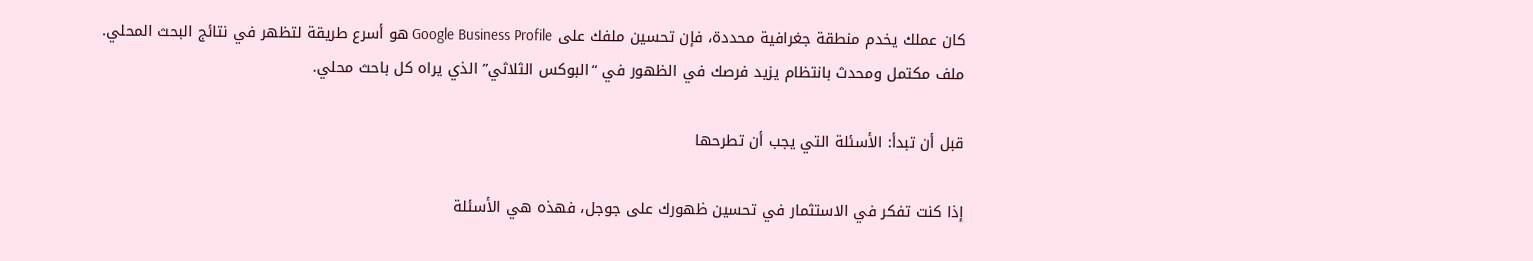كان عملك يخدم منطقة جغرافية محددة، فإن تحسين ملفك على Google Business Profile هو أسرع طريقة لتظهر في نتائج البحث المحلي. ملف مكتمل ومحدث بانتظام يزيد فرصك في الظهور في “البوكس الثلاثي” الذي يراه كل باحث محلي.

قبل أن تبدأ: الأسئلة التي يجب أن تطرحها

إذا كنت تفكر في الاستثمار في تحسين ظهورك على جوجل، فهذه هي الأسئلة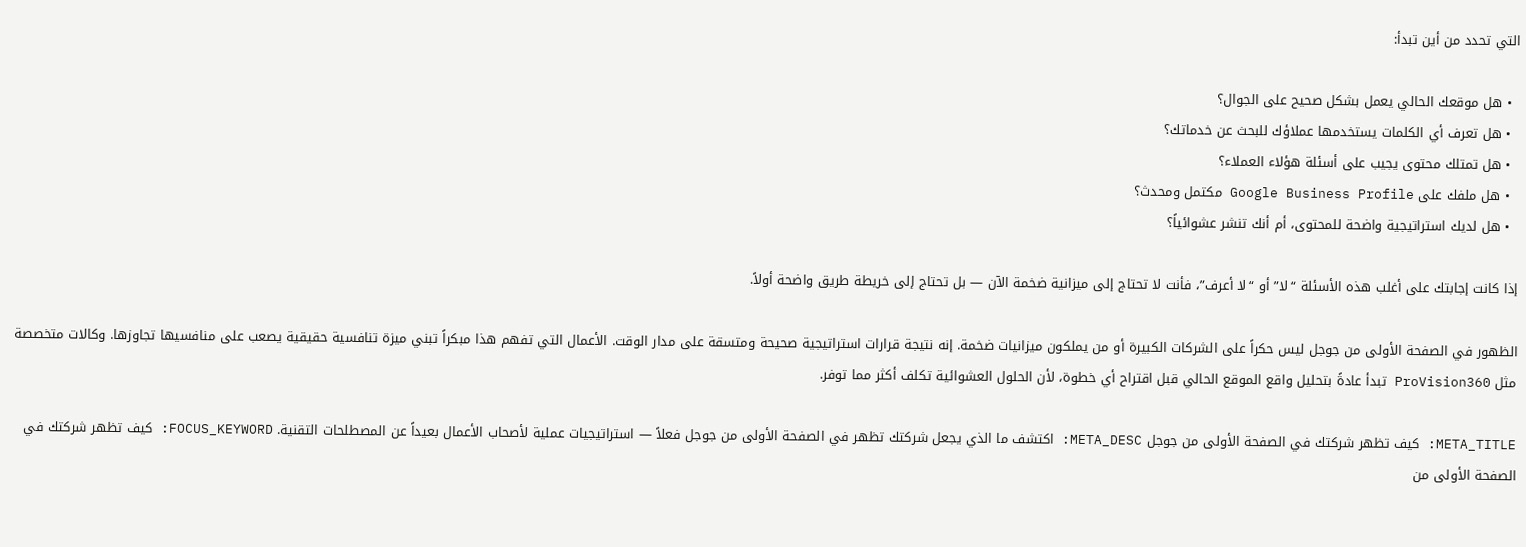التي تحدد من أين تبدأ:

  • هل موقعك الحالي يعمل بشكل صحيح على الجوال؟
  • هل تعرف أي الكلمات يستخدمها عملاؤك للبحث عن خدماتك؟
  • هل تمتلك محتوى يجيب على أسئلة هؤلاء العملاء؟
  • هل ملفك على Google Business Profile مكتمل ومحدث؟
  • هل لديك استراتيجية واضحة للمحتوى، أم أنك تنشر عشوائياً؟

إذا كانت إجابتك على أغلب هذه الأسئلة “لا” أو “لا أعرف”، فأنت لا تحتاج إلى ميزانية ضخمة الآن — بل تحتاج إلى خريطة طريق واضحة أولاً.

الظهور في الصفحة الأولى من جوجل ليس حكراً على الشركات الكبيرة أو من يملكون ميزانيات ضخمة. إنه نتيجة قرارات استراتيجية صحيحة ومتسقة على مدار الوقت. الأعمال التي تفهم هذا مبكراً تبني ميزة تنافسية حقيقية يصعب على منافسيها تجاوزها. وكالات متخصصة مثل ProVision360 تبدأ عادةً بتحليل واقع الموقع الحالي قبل اقتراح أي خطوة، لأن الحلول العشوائية تكلف أكثر مما توفر.

META_TITLE: كيف تظهر شركتك في الصفحة الأولى من جوجل META_DESC: اكتشف ما الذي يجعل شركتك تظهر في الصفحة الأولى من جوجل فعلاً — استراتيجيات عملية لأصحاب الأعمال بعيداً عن المصطلحات التقنية. FOCUS_KEYWORD: كيف تظهر شركتك في الصفحة الأولى من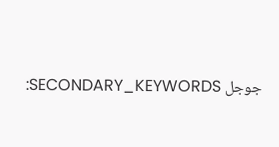جوجل SECONDARY_KEYWORDS: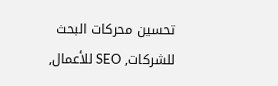تحسين محركات البحث للشركات, SEO للأعمال,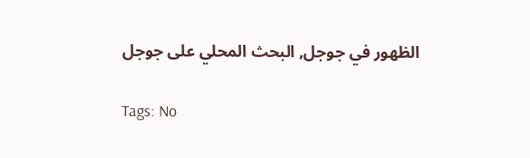الظهور في جوجل, البحث المحلي على جوجل

Tags: No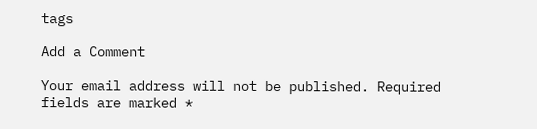tags

Add a Comment

Your email address will not be published. Required fields are marked *